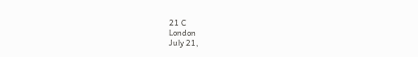21 C
London
July 21,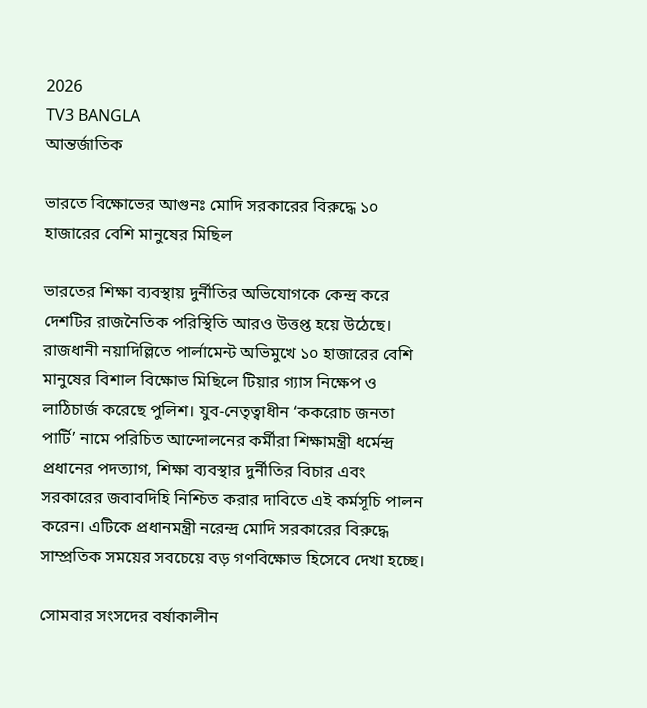2026
TV3 BANGLA
আন্তর্জাতিক

ভারতে বিক্ষোভের আগুনঃ মোদি সরকারের বিরুদ্ধে ১০ হাজারের বেশি মানুষের মিছিল

ভারতের শিক্ষা ব্যবস্থায় দুর্নীতির অভিযোগকে কেন্দ্র করে দেশটির রাজনৈতিক পরিস্থিতি আরও উত্তপ্ত হয়ে উঠেছে। রাজধানী নয়াদিল্লিতে পার্লামেন্ট অভিমুখে ১০ হাজারের বেশি মানুষের বিশাল বিক্ষোভ মিছিলে টিয়ার গ্যাস নিক্ষেপ ও লাঠিচার্জ করেছে পুলিশ। যুব-নেতৃত্বাধীন ‘ককরোচ জনতা পার্টি’ নামে পরিচিত আন্দোলনের কর্মীরা শিক্ষামন্ত্রী ধর্মেন্দ্র প্রধানের পদত্যাগ, শিক্ষা ব্যবস্থার দুর্নীতির বিচার এবং সরকারের জবাবদিহি নিশ্চিত করার দাবিতে এই কর্মসূচি পালন করেন। এটিকে প্রধানমন্ত্রী নরেন্দ্র মোদি সরকারের বিরুদ্ধে সাম্প্রতিক সময়ের সবচেয়ে বড় গণবিক্ষোভ হিসেবে দেখা হচ্ছে।

সোমবার সংসদের বর্ষাকালীন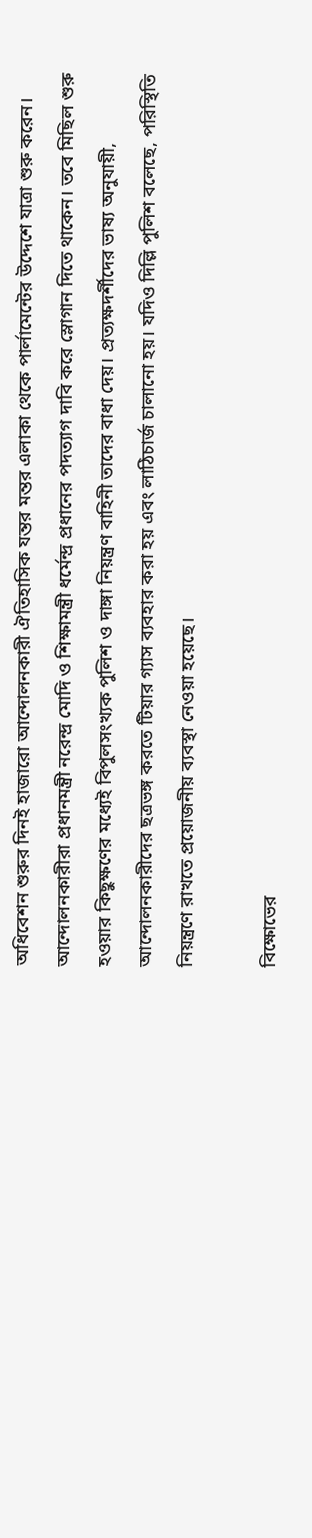অধিবেশন শুরুর দিনই হাজারো আন্দোলনকারী ঐতিহাসিক যন্তর মন্তর এলাকা থেকে পার্লামেন্টের উদ্দেশে যাত্রা শুরু করেন। আন্দোলনকারীরা প্রধানমন্ত্রী নরেন্দ্র মোদি ও শিক্ষামন্ত্রী ধর্মেন্দ্র প্রধানের পদত্যাগ দাবি করে স্লোগান দিতে থাকেন। তবে মিছিল শুরু হওয়ার কিছুক্ষণের মধ্যেই বিপুলসংখ্যক পুলিশ ও দাঙ্গা নিয়ন্ত্রণ বাহিনী তাদের বাধা দেয়। প্রত্যক্ষদর্শীদের ভাষ্য অনুযায়ী, আন্দোলনকারীদের ছত্রভঙ্গ করতে টিয়ার গ্যাস ব্যবহার করা হয় এবং লাঠিচার্জ চালানো হয়। যদিও দিল্লি পুলিশ বলেছে, পরিস্থিতি নিয়ন্ত্রণে রাখতে প্রয়োজনীয় ব্যবস্থা নেওয়া হয়েছে।

বিক্ষোভের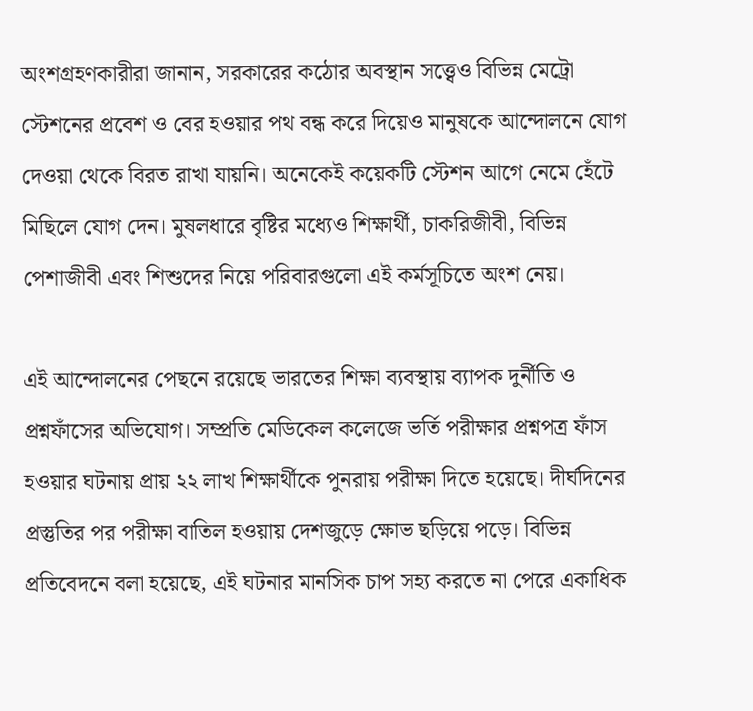অংশগ্রহণকারীরা জানান, সরকারের কঠোর অবস্থান সত্ত্বেও বিভিন্ন মেট্রো স্টেশনের প্রবেশ ও বের হওয়ার পথ বন্ধ করে দিয়েও মানুষকে আন্দোলনে যোগ দেওয়া থেকে বিরত রাখা যায়নি। অনেকেই কয়েকটি স্টেশন আগে নেমে হেঁটে মিছিলে যোগ দেন। মুষলধারে বৃষ্টির মধ্যেও শিক্ষার্থী, চাকরিজীবী, বিভিন্ন পেশাজীবী এবং শিশুদের নিয়ে পরিবারগুলো এই কর্মসূচিতে অংশ নেয়।

এই আন্দোলনের পেছনে রয়েছে ভারতের শিক্ষা ব্যবস্থায় ব্যাপক দুর্নীতি ও প্রশ্নফাঁসের অভিযোগ। সম্প্রতি মেডিকেল কলেজে ভর্তি পরীক্ষার প্রশ্নপত্র ফাঁস হওয়ার ঘটনায় প্রায় ২২ লাখ শিক্ষার্থীকে পুনরায় পরীক্ষা দিতে হয়েছে। দীর্ঘদিনের প্রস্তুতির পর পরীক্ষা বাতিল হওয়ায় দেশজুড়ে ক্ষোভ ছড়িয়ে পড়ে। বিভিন্ন প্রতিবেদনে বলা হয়েছে, এই ঘটনার মানসিক চাপ সহ্য করতে না পেরে একাধিক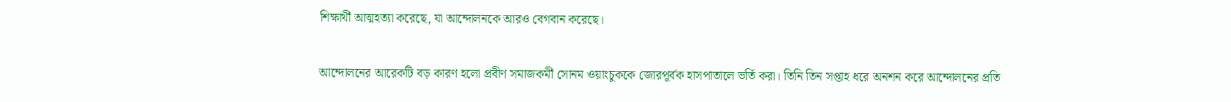শিক্ষার্থী আত্মহত্যা করেছে, যা আন্দোলনকে আরও বেগবান করেছে।

আন্দোলনের আরেকটি বড় কারণ হলো প্রবীণ সমাজকর্মী সোনম ওয়াংচুককে জোরপূর্বক হাসপাতালে ভর্তি করা। তিনি তিন সপ্তাহ ধরে অনশন করে আন্দোলনের প্রতি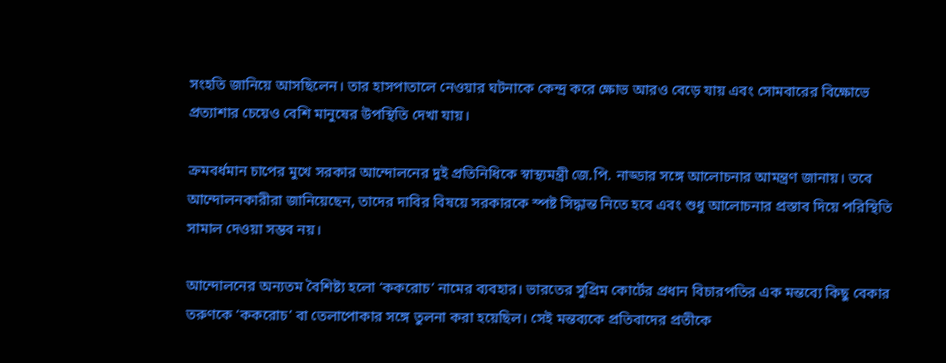সংহতি জানিয়ে আসছিলেন। তার হাসপাতালে নেওয়ার ঘটনাকে কেন্দ্র করে ক্ষোভ আরও বেড়ে যায় এবং সোমবারের বিক্ষোভে প্রত্যাশার চেয়েও বেশি মানুষের উপস্থিতি দেখা যায়।

ক্রমবর্ধমান চাপের মুখে সরকার আন্দোলনের দুই প্রতিনিধিকে স্বাস্থ্যমন্ত্রী জে.পি. নাড্ডার সঙ্গে আলোচনার আমন্ত্রণ জানায়। তবে আন্দোলনকারীরা জানিয়েছেন, তাদের দাবির বিষয়ে সরকারকে স্পষ্ট সিদ্ধান্ত নিতে হবে এবং শুধু আলোচনার প্রস্তাব দিয়ে পরিস্থিতি সামাল দেওয়া সম্ভব নয়।

আন্দোলনের অন্যতম বৈশিষ্ট্য হলো ‘ককরোচ’ নামের ব্যবহার। ভারতের সুপ্রিম কোর্টের প্রধান বিচারপতির এক মন্তব্যে কিছু বেকার তরুণকে ‘ককরোচ’ বা তেলাপোকার সঙ্গে তুলনা করা হয়েছিল। সেই মন্তব্যকে প্রতিবাদের প্রতীকে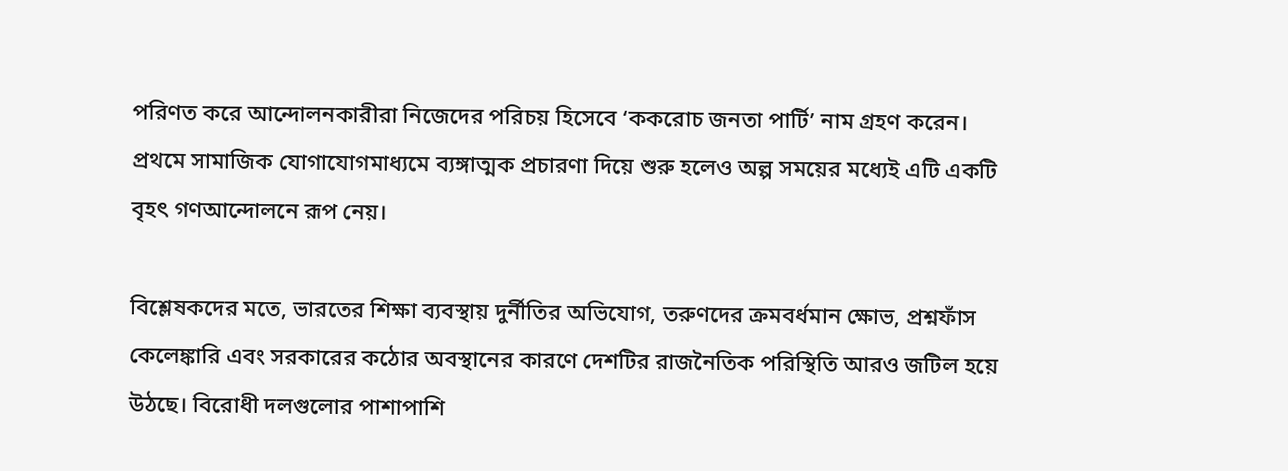পরিণত করে আন্দোলনকারীরা নিজেদের পরিচয় হিসেবে ‘ককরোচ জনতা পার্টি’ নাম গ্রহণ করেন। প্রথমে সামাজিক যোগাযোগমাধ্যমে ব্যঙ্গাত্মক প্রচারণা দিয়ে শুরু হলেও অল্প সময়ের মধ্যেই এটি একটি বৃহৎ গণআন্দোলনে রূপ নেয়।

বিশ্লেষকদের মতে, ভারতের শিক্ষা ব্যবস্থায় দুর্নীতির অভিযোগ, তরুণদের ক্রমবর্ধমান ক্ষোভ, প্রশ্নফাঁস কেলেঙ্কারি এবং সরকারের কঠোর অবস্থানের কারণে দেশটির রাজনৈতিক পরিস্থিতি আরও জটিল হয়ে উঠছে। বিরোধী দলগুলোর পাশাপাশি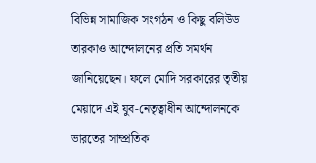বিভিন্ন সামাজিক সংগঠন ও কিছু বলিউড তারকাও আন্দোলনের প্রতি সমর্থন জানিয়েছেন। ফলে মোদি সরকারের তৃতীয় মেয়াদে এই যুব-নেতৃত্বাধীন আন্দোলনকে ভারতের সাম্প্রতিক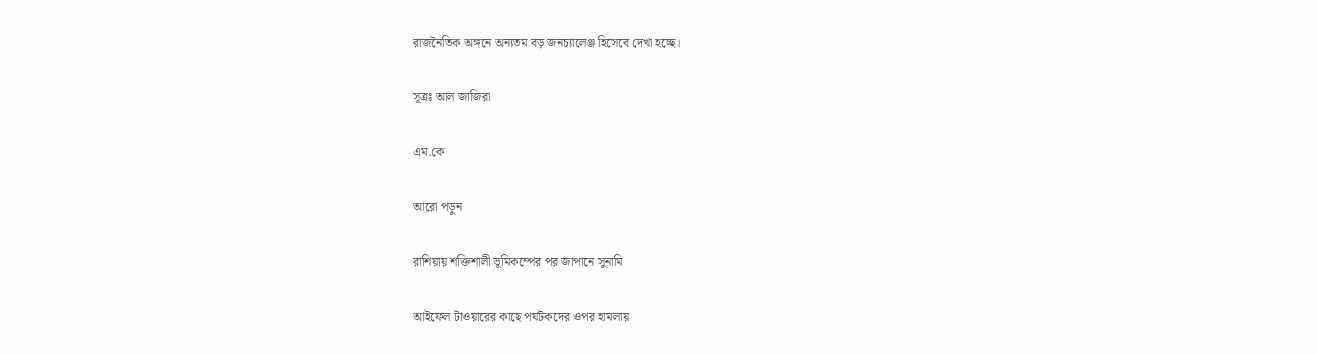রাজনৈতিক অঙ্গনে অন্যতম বড় জনচ্যালেঞ্জ হিসেবে দেখা হচ্ছে।

সূত্রঃ আল জাজিরা

এম.কে

আরো পড়ুন

রাশিয়ায় শক্তিশালী ভূমিকম্পের পর জাপানে সুনামি

আইফেল টাওয়ারের কাছে পর্যটকদের ওপর হামলায়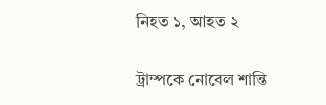নিহত ১, আহত ২

ট্রাম্পকে নোবেল শান্তি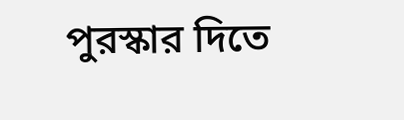পুরস্কার দিতে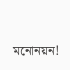মনোনয়ন!